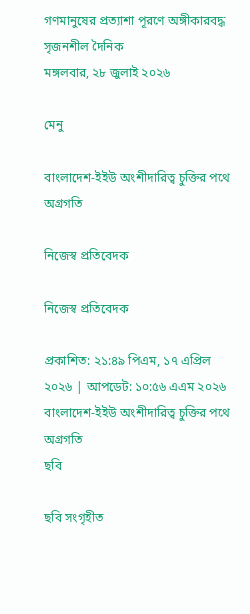গণমানুষের প্রত্যাশা পূরণে অঙ্গীকারবদ্ধ সৃজনশীল দৈনিক
মঙ্গলবার, ২৮ জুলাই ২০২৬

মেনু

বাংলাদেশ-ইইউ অংশীদারিত্ব চুক্তির পথে অগ্রগতি

নিজেস্ব প্রতিবেদক

নিজেস্ব প্রতিবেদক

প্রকাশিত: ২১:৪৯ পিএম, ১৭ এপ্রিল ২০২৬ | আপডেট: ১০:৫৬ এএম ২০২৬
বাংলাদেশ-ইইউ অংশীদারিত্ব চুক্তির পথে অগ্রগতি
ছবি

ছবি সংগৃহীত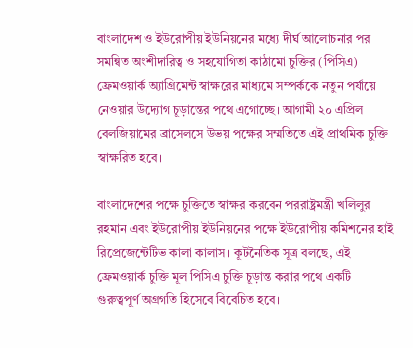বাংলাদেশ ও ইউরোপীয় ইউনিয়নের মধ্যে দীর্ঘ আলোচনার পর সমন্বিত অংশীদারিত্ব ও সহযোগিতা কাঠামো চুক্তির (পিসিএ) ফ্রেমওয়ার্ক অ্যাগ্রিমেন্ট স্বাক্ষরের মাধ্যমে সম্পর্ককে নতুন পর্যায়ে নেওয়ার উদ্যোগ চূড়ান্তের পথে এগোচ্ছে। আগামী ২০ এপ্রিল বেলজিয়ামের ব্রাসেলসে উভয় পক্ষের সম্মতিতে এই প্রাথমিক চুক্তি স্বাক্ষরিত হবে।

বাংলাদেশের পক্ষে চুক্তিতে স্বাক্ষর করবেন পররাষ্ট্রমন্ত্রী খলিলুর রহমান এবং ইউরোপীয় ইউনিয়নের পক্ষে ইউরোপীয় কমিশনের হাই রিপ্রেজেন্টেটিভ কালা কালাস। কূটনৈতিক সূত্র বলছে, এই ফ্রেমওয়ার্ক চুক্তি মূল পিসিএ চুক্তি চূড়ান্ত করার পথে একটি গুরুত্বপূর্ণ অগ্রগতি হিসেবে বিবেচিত হবে।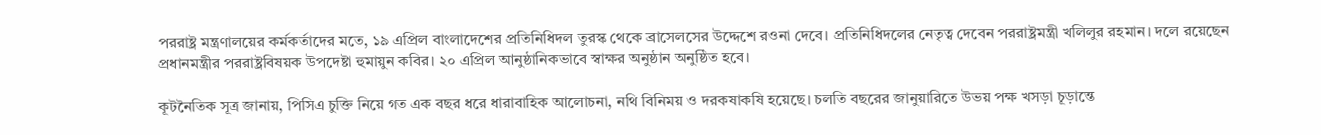পররাষ্ট্র মন্ত্রণালয়ের কর্মকর্তাদের মতে, ১৯ এপ্রিল বাংলাদেশের প্রতিনিধিদল তুরস্ক থেকে ব্রাসেলসের উদ্দেশে রওনা দেবে। প্রতিনিধিদলের নেতৃত্ব দেবেন পররাষ্ট্রমন্ত্রী খলিলুর রহমান। দলে রয়েছেন প্রধানমন্ত্রীর পররাষ্ট্রবিষয়ক উপদেষ্টা হুমায়ুন কবির। ২০ এপ্রিল আনুষ্ঠানিকভাবে স্বাক্ষর অনুষ্ঠান অনুষ্ঠিত হবে।

কূটনৈতিক সূত্র জানায়, পিসিএ চুক্তি নিয়ে গত এক বছর ধরে ধারাবাহিক আলোচনা, নথি বিনিময় ও দরকষাকষি হয়েছে। চলতি বছরের জানুয়ারিতে উভয় পক্ষ খসড়া চূড়ান্তে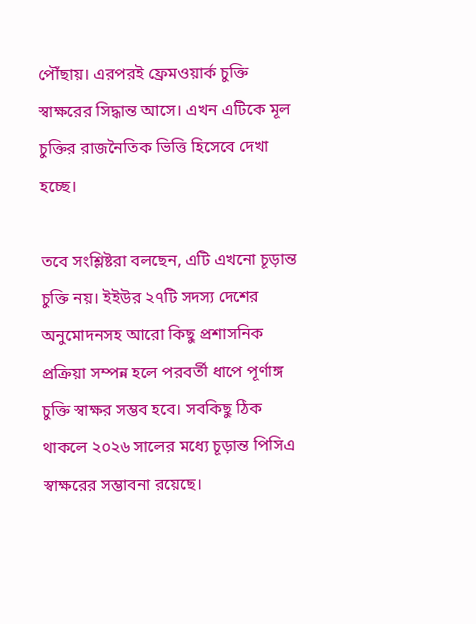পৌঁছায়। এরপরই ফ্রেমওয়ার্ক চুক্তি স্বাক্ষরের সিদ্ধান্ত আসে। এখন এটিকে মূল চুক্তির রাজনৈতিক ভিত্তি হিসেবে দেখা হচ্ছে।

তবে সংশ্লিষ্টরা বলছেন, এটি এখনো চূড়ান্ত চুক্তি নয়। ইইউর ২৭টি সদস্য দেশের অনুমোদনসহ আরো কিছু প্রশাসনিক প্রক্রিয়া সম্পন্ন হলে পরবর্তী ধাপে পূর্ণাঙ্গ চুক্তি স্বাক্ষর সম্ভব হবে। সবকিছু ঠিক থাকলে ২০২৬ সালের মধ্যে চূড়ান্ত পিসিএ স্বাক্ষরের সম্ভাবনা রয়েছে।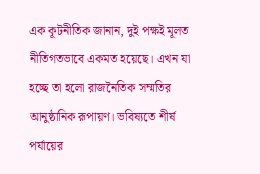এক কূটনীতিক জানান, দুই পক্ষই মূলত নীতিগতভাবে একমত হয়েছে। এখন যা হচ্ছে তা হলো রাজনৈতিক সম্মতির আনুষ্ঠানিক রূপায়ণ। ভবিষ্যতে শীর্ষ পর্যায়ের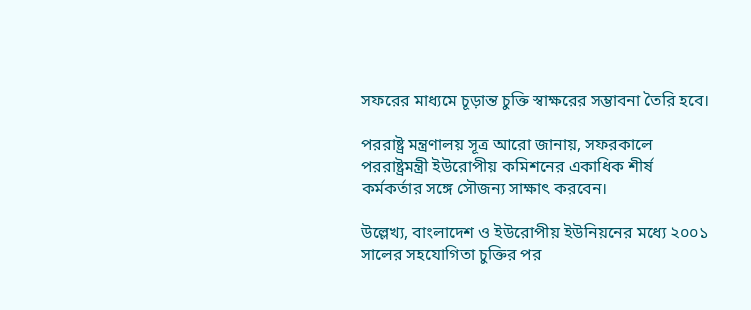সফরের মাধ্যমে চূড়ান্ত চুক্তি স্বাক্ষরের সম্ভাবনা তৈরি হবে।

পররাষ্ট্র মন্ত্রণালয় সূত্র আরো জানায়, সফরকালে পররাষ্ট্রমন্ত্রী ইউরোপীয় কমিশনের একাধিক শীর্ষ কর্মকর্তার সঙ্গে সৌজন্য সাক্ষাৎ করবেন।

উল্লেখ্য, বাংলাদেশ ও ইউরোপীয় ইউনিয়নের মধ্যে ২০০১ সালের সহযোগিতা চুক্তির পর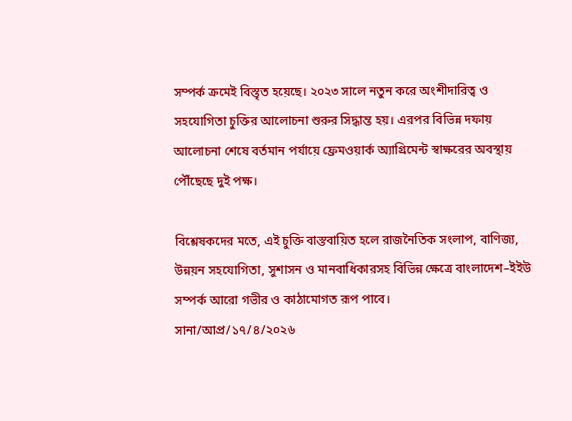সম্পর্ক ক্রমেই বিস্তৃত হয়েছে। ২০২৩ সালে নতুন করে অংশীদারিত্ব ও সহযোগিতা চুক্তির আলোচনা শুরুর সিদ্ধান্ত হয়। এরপর বিভিন্ন দফায় আলোচনা শেষে বর্তমান পর্যায়ে ফ্রেমওয়ার্ক অ্যাগ্রিমেন্ট স্বাক্ষরের অবস্থায় পৌঁছেছে দুই পক্ষ।

বিশ্লেষকদের মতে, এই চুক্তি বাস্তবায়িত হলে রাজনৈতিক সংলাপ, বাণিজ্য, উন্নয়ন সহযোগিতা, সুশাসন ও মানবাধিকারসহ বিভিন্ন ক্ষেত্রে বাংলাদেশ–ইইউ সম্পর্ক আরো গভীর ও কাঠামোগত রূপ পাবে।
সানা/আপ্র/১৭/৪/২০২৬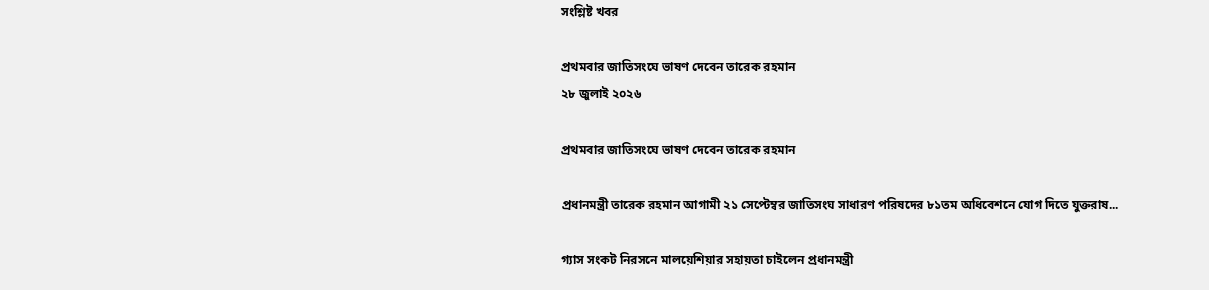সংশ্লিষ্ট খবর

প্রথমবার জাতিসংঘে ভাষণ দেবেন তারেক রহমান
২৮ জুলাই ২০২৬

প্রথমবার জাতিসংঘে ভাষণ দেবেন তারেক রহমান

প্রধানমন্ত্রী তারেক রহমান আগামী ২১ সেপ্টেম্বর জাতিসংঘ সাধারণ পরিষদের ৮১তম অধিবেশনে যোগ দিতে যুক্তরাষ...

গ্যাস সংকট নিরসনে মালয়েশিয়ার সহায়তা চাইলেন প্রধানমন্ত্রী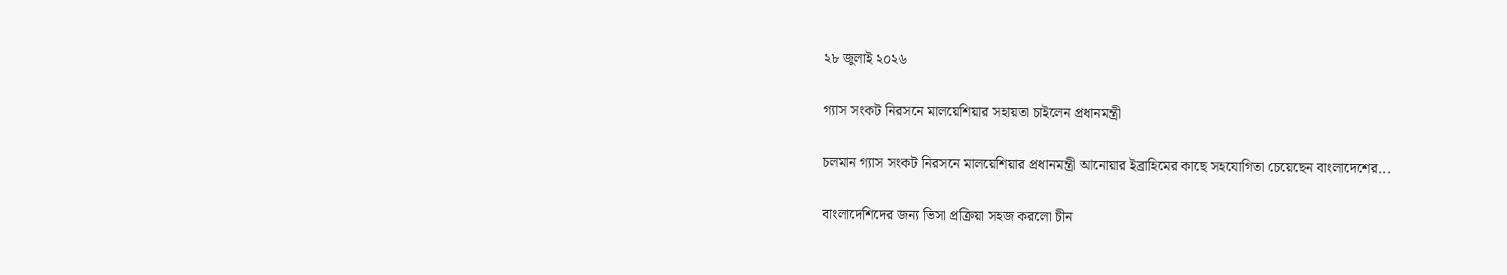২৮ জুলাই ২০২৬

গ্যাস সংকট নিরসনে মালয়েশিয়ার সহায়তা চাইলেন প্রধানমন্ত্রী

চলমান গ্যাস সংকট নিরসনে মালয়েশিয়ার প্রধানমন্ত্রী আনোয়ার ইব্রাহিমের কাছে সহযোগিতা চেয়েছেন বাংলাদেশের...

বাংলাদেশিদের জন্য ভিসা প্রক্রিয়া সহজ করলো চীন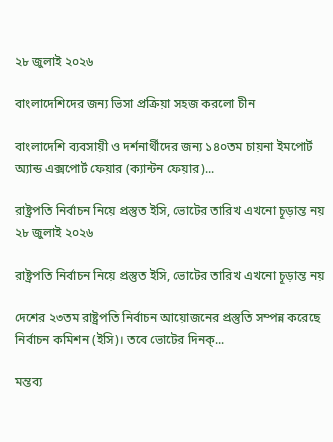২৮ জুলাই ২০২৬

বাংলাদেশিদের জন্য ভিসা প্রক্রিয়া সহজ করলো চীন

বাংলাদেশি ব্যবসায়ী ও দর্শনার্থীদের জন্য ১৪০তম চায়না ইমপোর্ট অ্যান্ড এক্সপোর্ট ফেয়ার (ক্যান্টন ফেয়ার)...

রাষ্ট্রপতি নির্বাচন নিয়ে প্রস্তুত ইসি, ভোটের তারিখ এখনো চূড়ান্ত নয়
২৮ জুলাই ২০২৬

রাষ্ট্রপতি নির্বাচন নিয়ে প্রস্তুত ইসি, ভোটের তারিখ এখনো চূড়ান্ত নয়

দেশের ২৩তম রাষ্ট্রপতি নির্বাচন আয়োজনের প্রস্তুতি সম্পন্ন করেছে নির্বাচন কমিশন (ইসি)। তবে ভোটের দিনক্...

মন্তব্য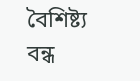বৈশিষ্ট্য বন্ধ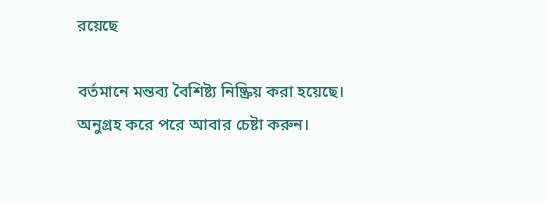রয়েছে

বর্তমানে মন্তব্য বৈশিষ্ট্য নিষ্ক্রিয় করা হয়েছে। অনুগ্রহ করে পরে আবার চেষ্টা করুন।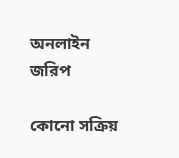অনলাইন জরিপ

কোনো সক্রিয়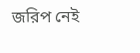জরিপ নেই